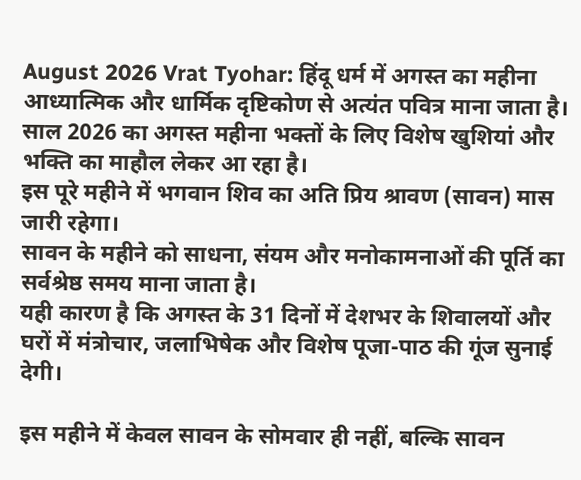August 2026 Vrat Tyohar: हिंदू धर्म में अगस्त का महीना आध्यात्मिक और धार्मिक दृष्टिकोण से अत्यंत पवित्र माना जाता है।
साल 2026 का अगस्त महीना भक्तों के लिए विशेष खुशियां और भक्ति का माहौल लेकर आ रहा है।
इस पूरे महीने में भगवान शिव का अति प्रिय श्रावण (सावन) मास जारी रहेगा।
सावन के महीने को साधना, संयम और मनोकामनाओं की पूर्ति का सर्वश्रेष्ठ समय माना जाता है।
यही कारण है कि अगस्त के 31 दिनों में देशभर के शिवालयों और घरों में मंत्रोचार, जलाभिषेक और विशेष पूजा-पाठ की गूंज सुनाई देगी।

इस महीने में केवल सावन के सोमवार ही नहीं, बल्कि सावन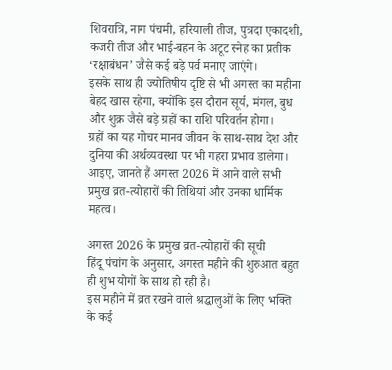शिवरात्रि, नाग पंचमी, हरियाली तीज, पुत्रदा एकादशी, कजरी तीज और भाई-बहन के अटूट स्नेह का प्रतीक ‘रक्षाबंधन’ जैसे कई बड़े पर्व मनाए जाएंगे।
इसके साथ ही ज्योतिषीय दृष्टि से भी अगस्त का महीना बेहद खास रहेगा, क्योंकि इस दौरान सूर्य, मंगल, बुध और शुक्र जैसे बड़े ग्रहों का राशि परिवर्तन होगा।
ग्रहों का यह गोचर मानव जीवन के साथ-साथ देश और दुनिया की अर्थव्यवस्था पर भी गहरा प्रभाव डालेगा।
आइए, जानते हैं अगस्त 2026 में आने वाले सभी प्रमुख व्रत-त्योहारों की तिथियां और उनका धार्मिक महत्व।

अगस्त 2026 के प्रमुख व्रत-त्योहारों की सूची
हिंदू पंचांग के अनुसार, अगस्त महीने की शुरुआत बहुत ही शुभ योगों के साथ हो रही है।
इस महीने में व्रत रखने वाले श्रद्धालुओं के लिए भक्ति के कई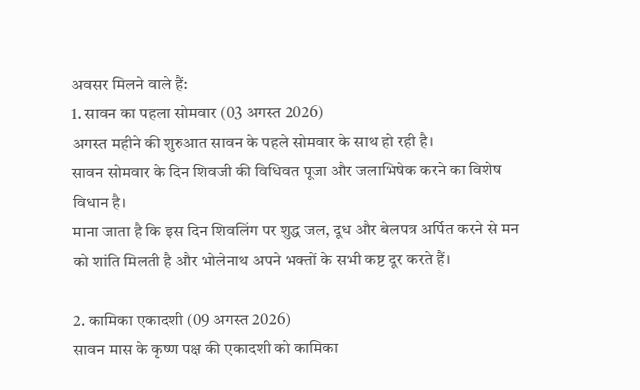अवसर मिलने वाले हैं:
1. सावन का पहला सोमवार (03 अगस्त 2026)
अगस्त महीने की शुरुआत सावन के पहले सोमवार के साथ हो रही है।
सावन सोमवार के दिन शिवजी की विधिवत पूजा और जलाभिषेक करने का विशेष विधान है।
माना जाता है कि इस दिन शिवलिंग पर शुद्ध जल, दूध और बेलपत्र अर्पित करने से मन को शांति मिलती है और भोलेनाथ अपने भक्तों के सभी कष्ट दूर करते हैं।

2. कामिका एकादशी (09 अगस्त 2026)
सावन मास के कृष्ण पक्ष की एकादशी को कामिका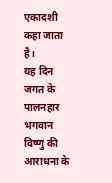एकादशी कहा जाता है।
यह दिन जगत के पालनहार भगवान विष्णु की आराधना के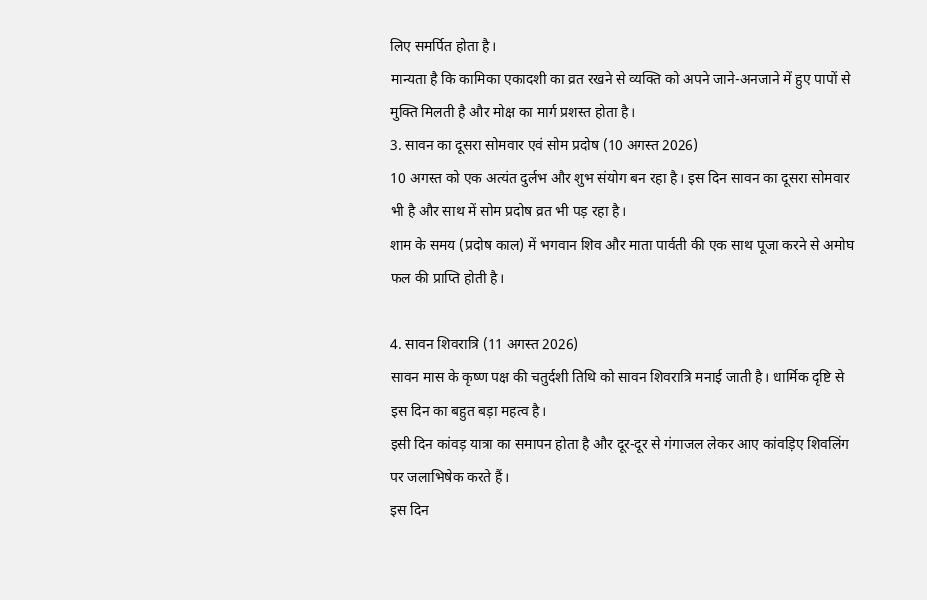लिए समर्पित होता है।
मान्यता है कि कामिका एकादशी का व्रत रखने से व्यक्ति को अपने जाने-अनजाने में हुए पापों से मुक्ति मिलती है और मोक्ष का मार्ग प्रशस्त होता है।
3. सावन का दूसरा सोमवार एवं सोम प्रदोष (10 अगस्त 2026)
10 अगस्त को एक अत्यंत दुर्लभ और शुभ संयोग बन रहा है। इस दिन सावन का दूसरा सोमवार भी है और साथ में सोम प्रदोष व्रत भी पड़ रहा है।
शाम के समय (प्रदोष काल) में भगवान शिव और माता पार्वती की एक साथ पूजा करने से अमोघ फल की प्राप्ति होती है।

4. सावन शिवरात्रि (11 अगस्त 2026)
सावन मास के कृष्ण पक्ष की चतुर्दशी तिथि को सावन शिवरात्रि मनाई जाती है। धार्मिक दृष्टि से इस दिन का बहुत बड़ा महत्व है।
इसी दिन कांवड़ यात्रा का समापन होता है और दूर-दूर से गंगाजल लेकर आए कांवड़िए शिवलिंग पर जलाभिषेक करते हैं।
इस दिन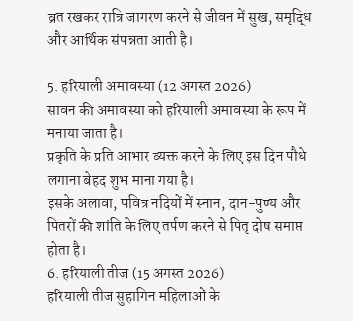व्रत रखकर रात्रि जागरण करने से जीवन में सुख, समृद्धि और आर्थिक संपन्नता आती है।

5. हरियाली अमावस्या (12 अगस्त 2026)
सावन की अमावस्या को हरियाली अमावस्या के रूप में मनाया जाता है।
प्रकृति के प्रति आभार व्यक्त करने के लिए इस दिन पौधे लगाना बेहद शुभ माना गया है।
इसके अलावा, पवित्र नदियों में स्नान, दान-पुण्य और पितरों की शांति के लिए तर्पण करने से पितृ दोष समाप्त होता है।
6. हरियाली तीज (15 अगस्त 2026)
हरियाली तीज सुहागिन महिलाओं के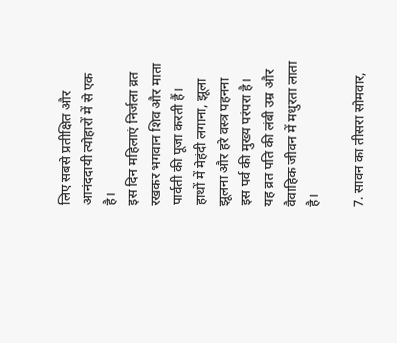लिए सबसे प्रतीक्षित और आनंददायी त्योहारों में से एक है।
इस दिन महिलाएं निर्जला व्रत रखकर भगवान शिव और माता पार्वती की पूजा करती हैं।
हाथों में मेहंदी लगाना, झूला झूलना और हरे वस्त्र पहनना इस पर्व की मुख्य परंपरा है।
यह व्रत पति की लंबी उम्र और वैवाहिक जीवन में मधुरता लाता है।

7. सावन का तीसरा सोमवार,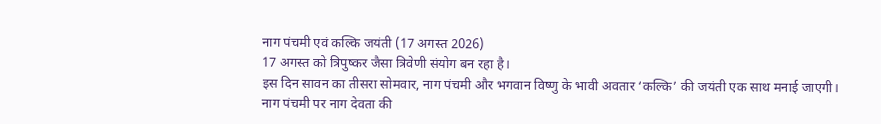नाग पंचमी एवं कल्कि जयंती (17 अगस्त 2026)
17 अगस्त को त्रिपुष्कर जैसा त्रिवेणी संयोग बन रहा है।
इस दिन सावन का तीसरा सोमवार, नाग पंचमी और भगवान विष्णु के भावी अवतार ‘कल्कि’ की जयंती एक साथ मनाई जाएगी।
नाग पंचमी पर नाग देवता की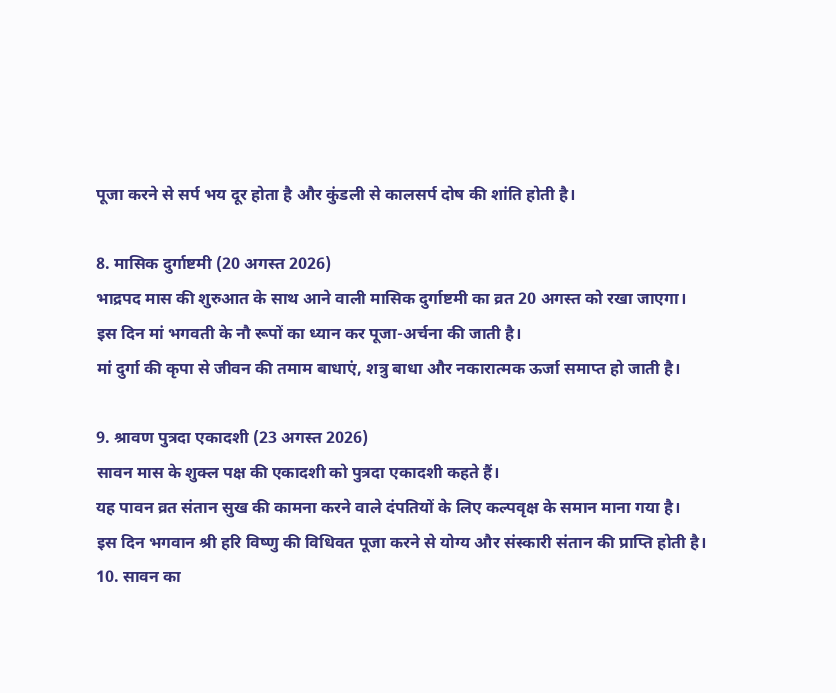पूजा करने से सर्प भय दूर होता है और कुंडली से कालसर्प दोष की शांति होती है।

8. मासिक दुर्गाष्टमी (20 अगस्त 2026)
भाद्रपद मास की शुरुआत के साथ आने वाली मासिक दुर्गाष्टमी का व्रत 20 अगस्त को रखा जाएगा।
इस दिन मां भगवती के नौ रूपों का ध्यान कर पूजा-अर्चना की जाती है।
मां दुर्गा की कृपा से जीवन की तमाम बाधाएं, शत्रु बाधा और नकारात्मक ऊर्जा समाप्त हो जाती है।

9. श्रावण पुत्रदा एकादशी (23 अगस्त 2026)
सावन मास के शुक्ल पक्ष की एकादशी को पुत्रदा एकादशी कहते हैं।
यह पावन व्रत संतान सुख की कामना करने वाले दंपतियों के लिए कल्पवृक्ष के समान माना गया है।
इस दिन भगवान श्री हरि विष्णु की विधिवत पूजा करने से योग्य और संस्कारी संतान की प्राप्ति होती है।
10. सावन का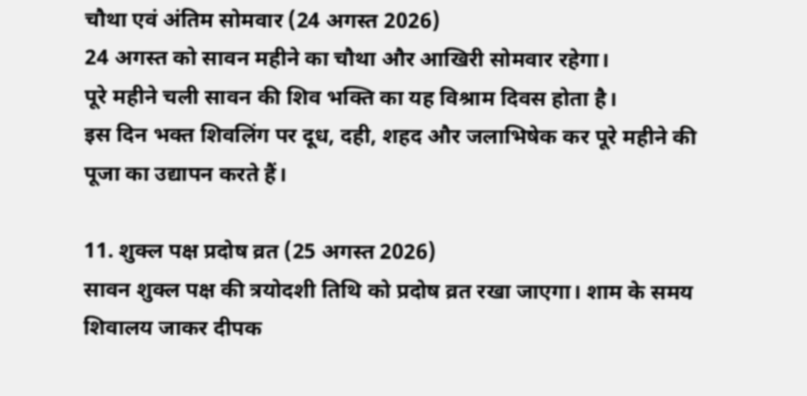चौथा एवं अंतिम सोमवार (24 अगस्त 2026)
24 अगस्त को सावन महीने का चौथा और आखिरी सोमवार रहेगा।
पूरे महीने चली सावन की शिव भक्ति का यह विश्राम दिवस होता है।
इस दिन भक्त शिवलिंग पर दूध, दही, शहद और जलाभिषेक कर पूरे महीने की पूजा का उद्यापन करते हैं।

11. शुक्ल पक्ष प्रदोष व्रत (25 अगस्त 2026)
सावन शुक्ल पक्ष की त्रयोदशी तिथि को प्रदोष व्रत रखा जाएगा। शाम के समय शिवालय जाकर दीपक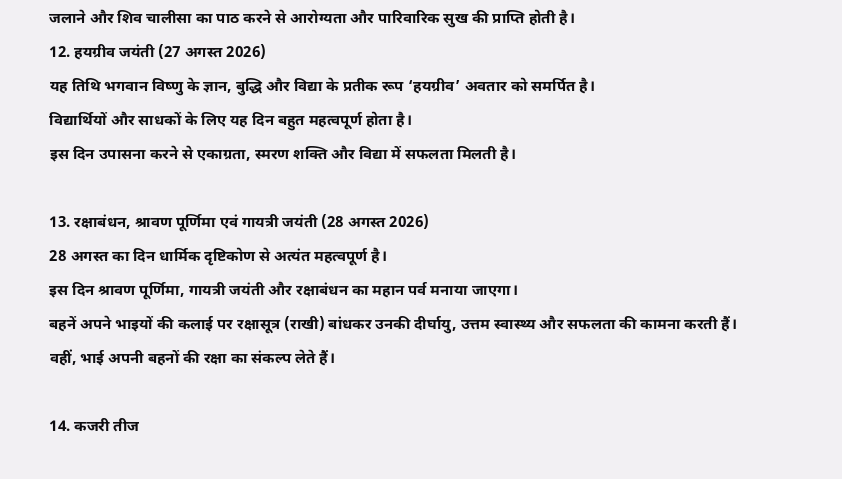जलाने और शिव चालीसा का पाठ करने से आरोग्यता और पारिवारिक सुख की प्राप्ति होती है।
12. हयग्रीव जयंती (27 अगस्त 2026)
यह तिथि भगवान विष्णु के ज्ञान, बुद्धि और विद्या के प्रतीक रूप ‘हयग्रीव’ अवतार को समर्पित है।
विद्यार्थियों और साधकों के लिए यह दिन बहुत महत्वपूर्ण होता है।
इस दिन उपासना करने से एकाग्रता, स्मरण शक्ति और विद्या में सफलता मिलती है।

13. रक्षाबंधन, श्रावण पूर्णिमा एवं गायत्री जयंती (28 अगस्त 2026)
28 अगस्त का दिन धार्मिक दृष्टिकोण से अत्यंत महत्वपूर्ण है।
इस दिन श्रावण पूर्णिमा, गायत्री जयंती और रक्षाबंधन का महान पर्व मनाया जाएगा।
बहनें अपने भाइयों की कलाई पर रक्षासूत्र (राखी) बांधकर उनकी दीर्घायु, उत्तम स्वास्थ्य और सफलता की कामना करती हैं।
वहीं, भाई अपनी बहनों की रक्षा का संकल्प लेते हैं।

14. कजरी तीज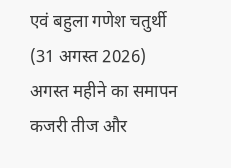एवं बहुला गणेश चतुर्थी (31 अगस्त 2026)
अगस्त महीने का समापन कजरी तीज और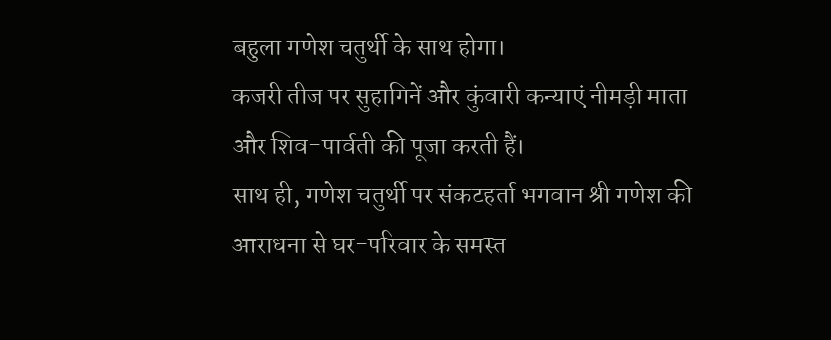बहुला गणेश चतुर्थी के साथ होगा।
कजरी तीज पर सुहागिनें और कुंवारी कन्याएं नीमड़ी माता और शिव-पार्वती की पूजा करती हैं।
साथ ही, गणेश चतुर्थी पर संकटहर्ता भगवान श्री गणेश की आराधना से घर-परिवार के समस्त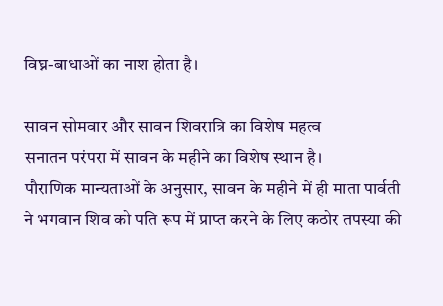विघ्न-बाधाओं का नाश होता है।

सावन सोमवार और सावन शिवरात्रि का विशेष महत्व
सनातन परंपरा में सावन के महीने का विशेष स्थान है।
पौराणिक मान्यताओं के अनुसार, सावन के महीने में ही माता पार्वती ने भगवान शिव को पति रूप में प्राप्त करने के लिए कठोर तपस्या की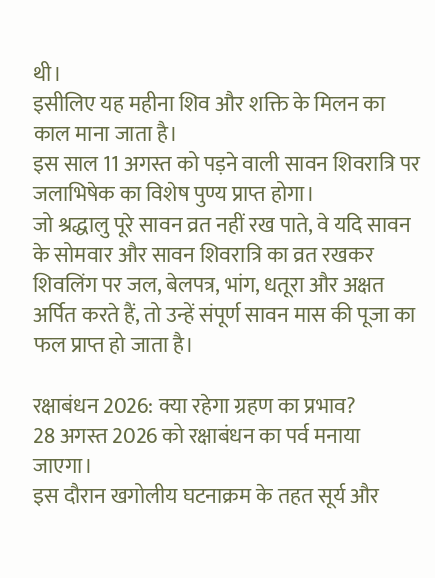थी।
इसीलिए यह महीना शिव और शक्ति के मिलन का काल माना जाता है।
इस साल 11 अगस्त को पड़ने वाली सावन शिवरात्रि पर जलाभिषेक का विशेष पुण्य प्राप्त होगा।
जो श्रद्धालु पूरे सावन व्रत नहीं रख पाते, वे यदि सावन के सोमवार और सावन शिवरात्रि का व्रत रखकर शिवलिंग पर जल, बेलपत्र, भांग, धतूरा और अक्षत अर्पित करते हैं, तो उन्हें संपूर्ण सावन मास की पूजा का फल प्राप्त हो जाता है।

रक्षाबंधन 2026: क्या रहेगा ग्रहण का प्रभाव?
28 अगस्त 2026 को रक्षाबंधन का पर्व मनाया जाएगा।
इस दौरान खगोलीय घटनाक्रम के तहत सूर्य और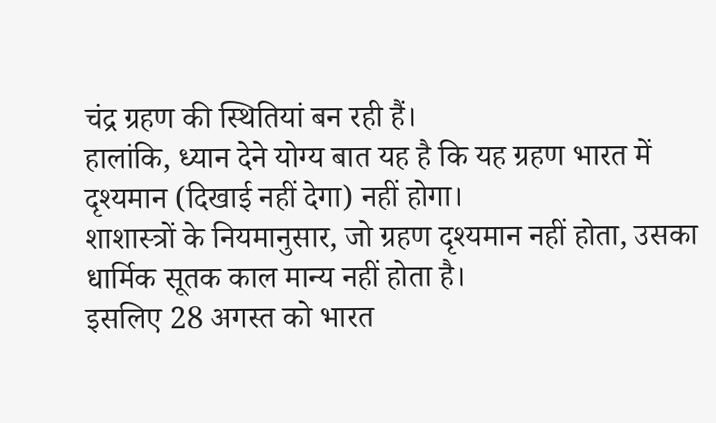चंद्र ग्रहण की स्थितियां बन रही हैं।
हालांकि, ध्यान देने योग्य बात यह है कि यह ग्रहण भारत में दृश्यमान (दिखाई नहीं देगा) नहीं होगा।
शाशास्त्रों के नियमानुसार, जो ग्रहण दृश्यमान नहीं होता, उसका धार्मिक सूतक काल मान्य नहीं होता है।
इसलिए 28 अगस्त को भारत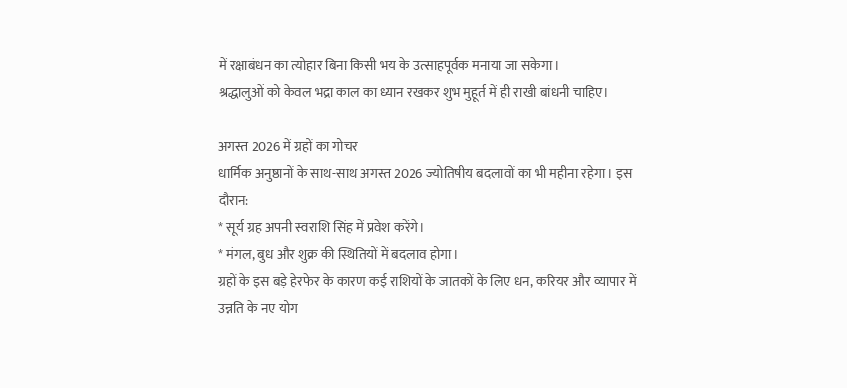में रक्षाबंधन का त्योहार बिना किसी भय के उत्साहपूर्वक मनाया जा सकेगा।
श्रद्धालुओं को केवल भद्रा काल का ध्यान रखकर शुभ मुहूर्त में ही राखी बांधनी चाहिए।

अगस्त 2026 में ग्रहों का गोचर
धार्मिक अनुष्ठानों के साथ-साथ अगस्त 2026 ज्योतिषीय बदलावों का भी महीना रहेगा। इस दौरान:
* सूर्य ग्रह अपनी स्वराशि सिंह में प्रवेश करेंगे।
* मंगल, बुध और शुक्र की स्थितियों में बदलाव होगा।
ग्रहों के इस बड़े हेरफेर के कारण कई राशियों के जातकों के लिए धन, करियर और व्यापार में उन्नति के नए योग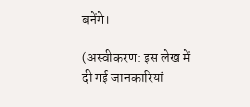बनेंगे।

(अस्वीकरण: इस लेख में दी गई जानकारियां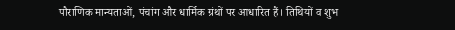पौराणिक मान्यताओं, पंचांग और धार्मिक ग्रंथों पर आधारित हैं। तिथियों व शुभ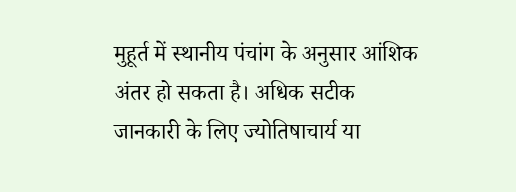मुहूर्त में स्थानीय पंचांग के अनुसार आंशिक अंतर हो सकता है। अधिक सटीक जानकारी के लिए ज्योतिषाचार्य या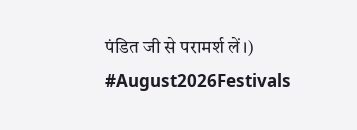पंडित जी से परामर्श लें।)
#August2026Festivals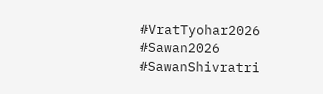#VratTyohar2026 #Sawan2026 #SawanShivratri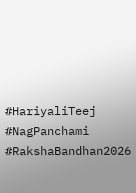#HariyaliTeej #NagPanchami #RakshaBandhan2026